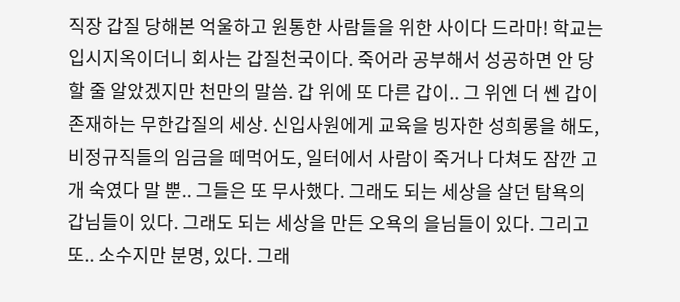직장 갑질 당해본 억울하고 원통한 사람들을 위한 사이다 드라마! 학교는 입시지옥이더니 회사는 갑질천국이다. 죽어라 공부해서 성공하면 안 당할 줄 알았겠지만 천만의 말씀. 갑 위에 또 다른 갑이.. 그 위엔 더 쎈 갑이 존재하는 무한갑질의 세상. 신입사원에게 교육을 빙자한 성희롱을 해도, 비정규직들의 임금을 떼먹어도, 일터에서 사람이 죽거나 다쳐도 잠깐 고개 숙였다 말 뿐.. 그들은 또 무사했다. 그래도 되는 세상을 살던 탐욕의 갑님들이 있다. 그래도 되는 세상을 만든 오욕의 을님들이 있다. 그리고 또.. 소수지만 분명, 있다. 그래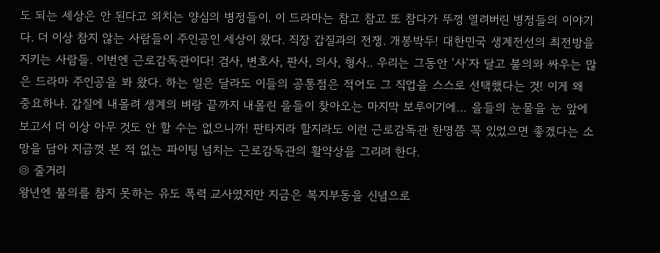도 되는 세상은 안 된다고 외치는 양심의 병정들이. 이 드라마는 참고 참고 또 참다가 뚜껑 열려버린 병정들의 이야기다. 더 이상 참지 않는 사람들이 주인공인 세상이 왔다. 직장 갑질과의 전쟁. 개봉박두! 대한민국 생계전선의 최전방을 지키는 사람들. 이번엔 근로감독관이다! 검사, 변호사, 판사, 의사, 형사.. 우리는 그동안 ‘사’자 달고 불의와 싸우는 많은 드라마 주인공을 봐 왔다. 하는 일은 달라도 이들의 공통점은 적어도 그 직업을 스스로 선택했다는 것! 이게 왜 중요하냐. 갑질에 내몰려 생계의 벼랑 끝까지 내몰린 을들이 찾아오는 마지막 보루이기에… 을들의 눈물을 눈 앞에 보고서 더 이상 아무 것도 안 할 수는 없으니까! 판타지라 할지라도 이런 근로감독관 한명쯤 꼭 있었으면 좋겠다는 소망을 담아 지금껏 본 적 없는 파이팅 넘치는 근로감독관의 활약상을 그리려 한다.
◎ 줄거리
왕년엔 불의를 참지 못하는 유도 폭력 교사였지만 지금은 복지부동을 신념으로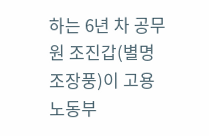하는 6년 차 공무원 조진갑(별명 조장풍)이 고용노동부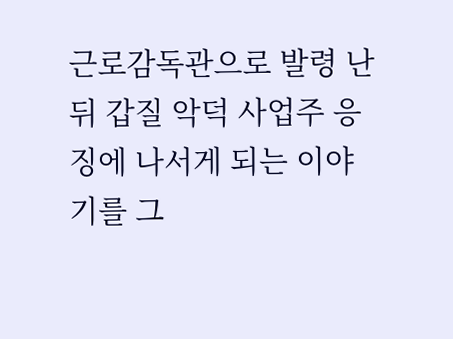근로감독관으로 발령 난 뒤 갑질 악덕 사업주 응징에 나서게 되는 이야기를 그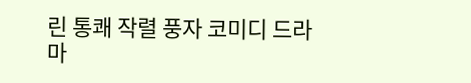린 통쾌 작렬 풍자 코미디 드라마